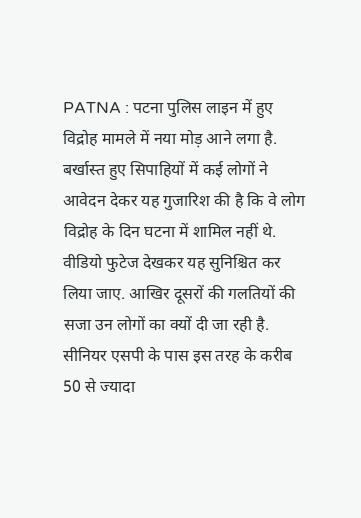PATNA : पटना पुलिस लाइन में हुए विद्रोह मामले में नया मोड़ आने लगा है. बर्खास्त हुए सिपाहियों में कई लोगों ने आवेदन देकर यह गुजारिश की है कि वे लोग विद्रोह के दिन घटना में शामिल नहीं थे. वीडियो फुटेज देखकर यह सुनिश्चित कर लिया जाए. आखिर दूसरों की गलतियों की सजा उन लोगों का क्यों दी जा रही है. सीनियर एसपी के पास इस तरह के करीब 50 से ज्यादा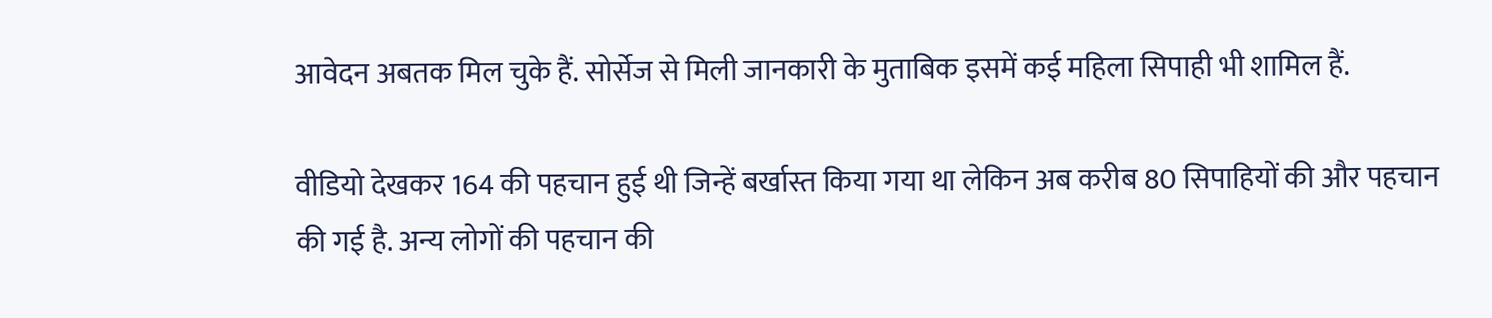आवेदन अबतक मिल चुके हैं. सोर्सेज से मिली जानकारी के मुताबिक इसमें कई महिला सिपाही भी शामिल हैं.

वीडियो देखकर 164 की पहचान हुई थी जिन्हें बर्खास्त किया गया था लेकिन अब करीब 80 सिपाहियों की और पहचान की गई है. अन्य लोगों की पहचान की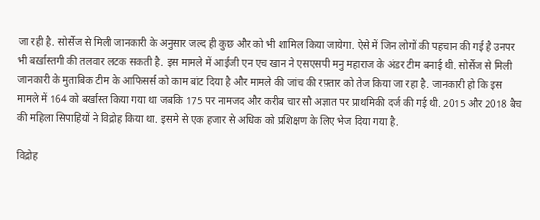जा रही है. सोर्सेज से मिली जानकारी के अनुसार जल्द ही कुछ और को भी शामिल किया जायेगा. ऐसे में जिन लोगों की पहचान की गई है उनपर भी बर्ख़ास्तगी की तलवार लटक सकती है. इस मामले में आईजी एन एच खान ने एसएसपी मनु महाराज के अंडर टीम बनाई थी. सोर्सेज से मिली जानकारी के मुताबिक टीम के आफिसर्स को काम बांट दिया है और मामले की जांच की रफ़्तार को तेज किया जा रहा है. जानकारी हो कि इस मामले में 164 को बर्खास्त किया गया था जबकि 175 पर नामजद और करीब चार सौ अज्ञात पर प्राथमिकी दर्ज की गई थी. 2015 और 2018 बैच की महिला सिपाहियों ने विद्रोह किया था. इसमे से एक हजार से अधिक को प्रशिक्षण के लिए भेज दिया गया है.

विद्रोह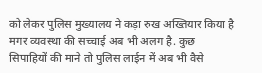को लेकर पुलिस मुख्यालय ने कड़ा रुख अख्तियार किया है मगर व्यवस्था की सच्चाई अब भी अलग है. कुछ सिपाहियों की माने तो पुलिस लाईन में अब भी वैसे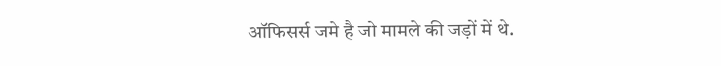ऑफिसर्स जमे है जो मामले की जड़ों में थे.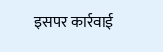इसपर कार्रवाई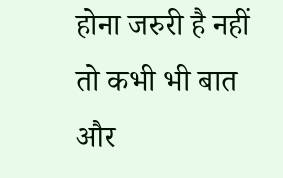होना जरुरी है नहीं तो कभी भी बात और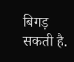बिगड़ सकती है.